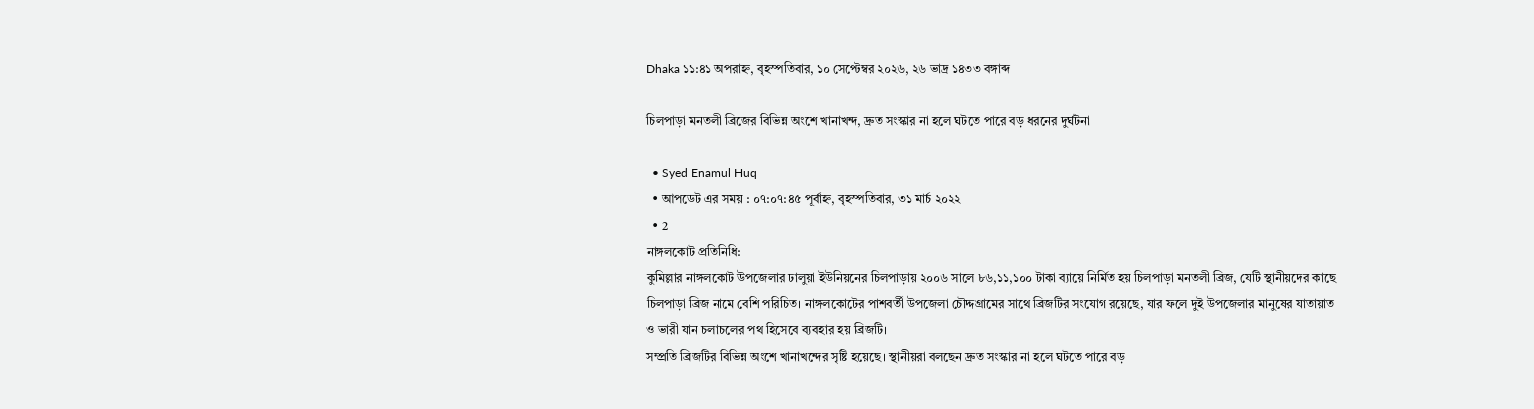Dhaka ১১:৪১ অপরাহ্ন, বৃহস্পতিবার, ১০ সেপ্টেম্বর ২০২৬, ২৬ ভাদ্র ১৪৩৩ বঙ্গাব্দ

চিলপাড়া মনতলী ব্রিজের বিভিন্ন অংশে খানাখন্দ, দ্রুত সংস্কার না হলে ঘটতে পারে বড় ধরনের দুর্ঘটনা

  • Syed Enamul Huq
  • আপডেট এর সময় : ০৭:০৭:৪৫ পূর্বাহ্ন, বৃহস্পতিবার, ৩১ মার্চ ২০২২
  • 2
নাঙ্গলকোট প্রতিনিধি:
কুমিল্লার নাঙ্গলকোট উপজেলার ঢালুয়া ইউনিয়নের চিলপাড়ায় ২০০৬ সালে ৮৬,১১,১০০ টাকা ব্যায়ে নির্মিত হয় চিলপাড়া মনতলী ব্রিজ, যেটি স্থানীয়দের কাছে চিলপাড়া ব্রিজ নামে বেশি পরিচিত। নাঙ্গলকোটের পাশবর্তী উপজেলা চৌদ্দগ্রামের সাথে ব্রিজটির সংযোগ রয়েছে, যার ফলে দুই উপজেলার মানুষের যাতায়াত ও ভারী যান চলাচলের পথ হিসেবে ব্যবহার হয় ব্রিজটি।
সম্প্রতি ব্রিজটির বিভিন্ন অংশে খানাখন্দের সৃষ্টি হয়েছে। স্থানীয়রা বলছেন দ্রুত সংস্কার না হলে ঘটতে পারে বড়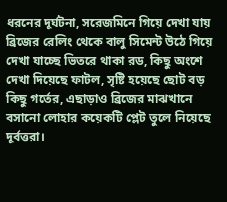ধরনের দূর্ঘটনা, সরেজমিনে গিয়ে দেখা যায় ব্রিজের রেলিং থেকে বালু সিমেন্ট উঠে গিয়ে দেখা যাচ্ছে ভিতরে থাকা রড, কিছু অংশে দেখা দিয়েছে ফাটল, সৃষ্টি হয়েছে ছোট বড় কিছু গর্তের, এছাড়াও ব্রিজের মাঝখানে বসানো লোহার কয়েকটি প্লেট তুলে নিয়েছে দূর্বত্তরা।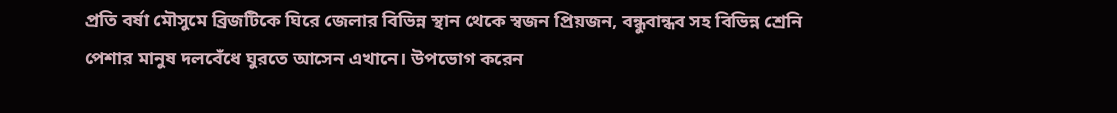প্রতি বর্ষা মৌসুমে ব্রিজটিকে ঘিরে জেলার বিভিন্ন স্থান থেকে স্বজন প্রিয়জন, বন্ধুবান্ধব সহ বিভিন্ন শ্রেনি পেশার মানুষ দলবেঁধে ঘুরতে আসেন এখানে। উপভোগ করেন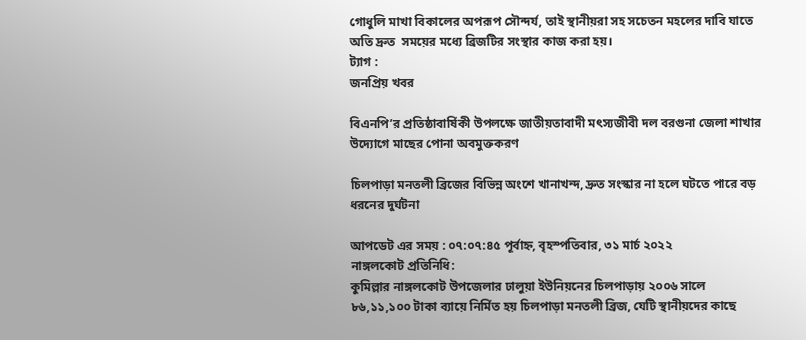গোধুলি মাখা বিকালের অপরূপ সৌন্দর্য, তাই স্থানীয়রা সহ সচেতন মহলের দাবি যাতে অতি দ্রুত  সময়ের মধ্যে ব্রিজটির সংস্থার কাজ করা হয়।
ট্যাগ :
জনপ্রিয় খবর

বিএনপি’র প্রতিষ্ঠাবার্ষিকী উপলক্ষে জাতীয়তাবাদী মৎস্যজীবী দল বরগুনা জেলা শাখার উদ্যোগে মাছের পোনা অবমুক্তকরণ

চিলপাড়া মনতলী ব্রিজের বিভিন্ন অংশে খানাখন্দ, দ্রুত সংস্কার না হলে ঘটতে পারে বড় ধরনের দুর্ঘটনা

আপডেট এর সময় : ০৭:০৭:৪৫ পূর্বাহ্ন, বৃহস্পতিবার, ৩১ মার্চ ২০২২
নাঙ্গলকোট প্রতিনিধি:
কুমিল্লার নাঙ্গলকোট উপজেলার ঢালুয়া ইউনিয়নের চিলপাড়ায় ২০০৬ সালে ৮৬,১১,১০০ টাকা ব্যায়ে নির্মিত হয় চিলপাড়া মনতলী ব্রিজ, যেটি স্থানীয়দের কাছে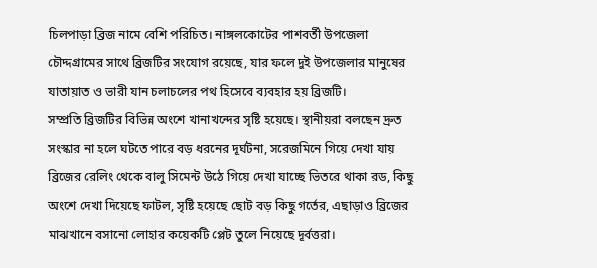চিলপাড়া ব্রিজ নামে বেশি পরিচিত। নাঙ্গলকোটের পাশবর্তী উপজেলা চৌদ্দগ্রামের সাথে ব্রিজটির সংযোগ রয়েছে, যার ফলে দুই উপজেলার মানুষের যাতায়াত ও ভারী যান চলাচলের পথ হিসেবে ব্যবহার হয় ব্রিজটি।
সম্প্রতি ব্রিজটির বিভিন্ন অংশে খানাখন্দের সৃষ্টি হয়েছে। স্থানীয়রা বলছেন দ্রুত সংস্কার না হলে ঘটতে পারে বড় ধরনের দূর্ঘটনা, সরেজমিনে গিয়ে দেখা যায় ব্রিজের রেলিং থেকে বালু সিমেন্ট উঠে গিয়ে দেখা যাচ্ছে ভিতরে থাকা রড, কিছু অংশে দেখা দিয়েছে ফাটল, সৃষ্টি হয়েছে ছোট বড় কিছু গর্তের, এছাড়াও ব্রিজের মাঝখানে বসানো লোহার কয়েকটি প্লেট তুলে নিয়েছে দূর্বত্তরা।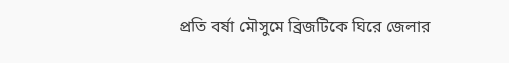প্রতি বর্ষা মৌসুমে ব্রিজটিকে ঘিরে জেলার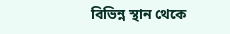বিভিন্ন স্থান থেকে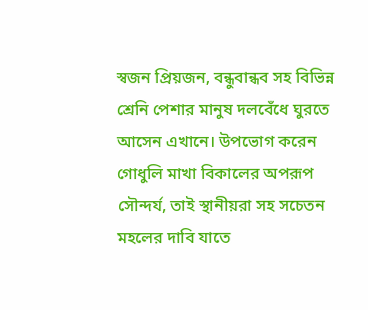স্বজন প্রিয়জন, বন্ধুবান্ধব সহ বিভিন্ন শ্রেনি পেশার মানুষ দলবেঁধে ঘুরতে আসেন এখানে। উপভোগ করেন গোধুলি মাখা বিকালের অপরূপ সৌন্দর্য, তাই স্থানীয়রা সহ সচেতন মহলের দাবি যাতে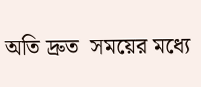অতি দ্রুত  সময়ের মধ্যে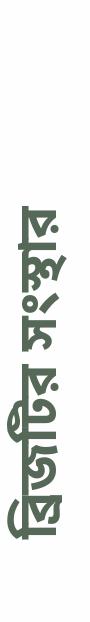ব্রিজটির সংস্থার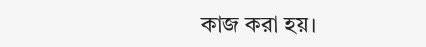কাজ করা হয়।